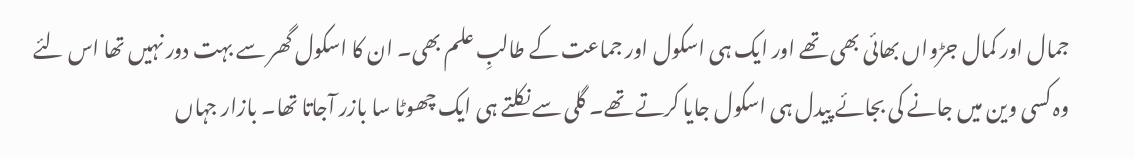جمال اور کمال جڑواں بھائی بھی تھے اور ایک ہی اسکول اور جماعت کے طالبِ علم بھی۔ ان کا اسکول گھر سے بہت دور نہیں تھا اس لئے وہ کسی وین میں جانے کی بجائے پیدل ہی اسکول جایا کرتے تھے۔ گلی سے نکلتے ہی ایک چھوٹا سا بازر آجاتا تھا۔ بازار جہاں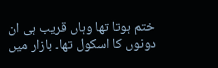ختم ہوتا تھا وہاں قریب ہی ان دونوں کا اسکول تھا۔ بازار میں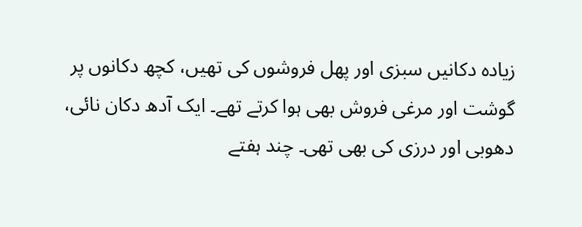زیادہ دکانیں سبزی اور پھل فروشوں کی تھیں، کچھ دکانوں پر گوشت اور مرغی فروش بھی ہوا کرتے تھے۔ ایک آدھ دکان نائی، دھوبی اور درزی کی بھی تھی۔ چند ہفتے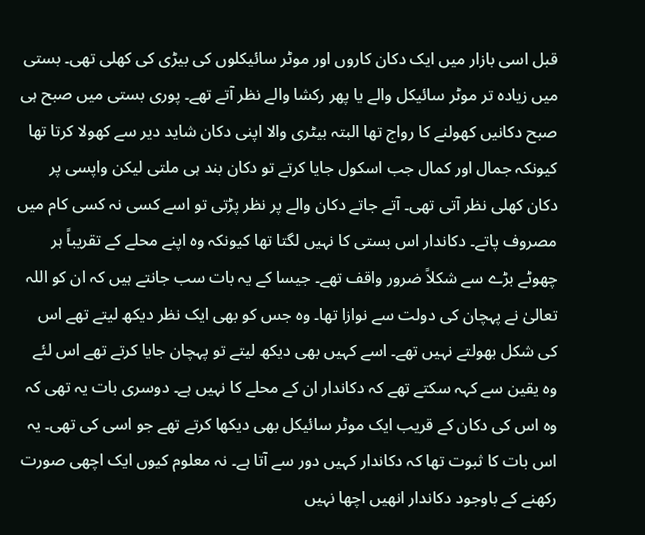قبل اسی بازار میں ایک دکان کاروں اور موٹر سائیکلوں کی بیڑی کی کھلی تھی۔ بستی میں زیادہ تر موٹر سائیکل والے یا پھر رکشا والے نظر آتے تھے۔ پوری بستی میں صبح ہی صبح دکانیں کھولنے کا رواج تھا البتہ بیٹری والا اپنی دکان شاید دیر سے کھولا کرتا تھا کیونکہ جمال اور کمال جب اسکول جایا کرتے تو دکان بند ہی ملتی لیکن واپسی پر دکان کھلی نظر آتی تھی۔ آتے جاتے دکان والے پر نظر پڑتی تو اسے کسی نہ کسی کام میں مصروف پاتے۔ دکاندار اس بستی کا نہیں لگتا تھا کیونکہ وہ اپنے محلے کے تقریباً ہر چھوٹے بڑے سے شکلاً ضرور واقف تھے۔ جیسا کے یہ بات سب جانتے ہیں کہ ان کو اللہ تعالیٰ نے پہچان کی دولت سے نوازا تھا۔ وہ جس کو بھی ایک نظر دیکھ لیتے تھے اس کی شکل بھولتے نہیں تھے۔ اسے کہیں بھی دیکھ لیتے تو پہچان جایا کرتے تھے اس لئے وہ یقین سے کہہ سکتے تھے کہ دکاندار ان کے محلے کا نہیں ہے۔ دوسری بات یہ تھی کہ وہ اس کی دکان کے قریب ایک موٹر سائیکل بھی دیکھا کرتے تھے جو اسی کی تھی۔ یہ اس بات کا ثبوت تھا کہ دکاندار کہیں دور سے آتا ہے۔ نہ معلوم کیوں ایک اچھی صورت رکھنے کے باوجود دکاندار انھیں اچھا نہیں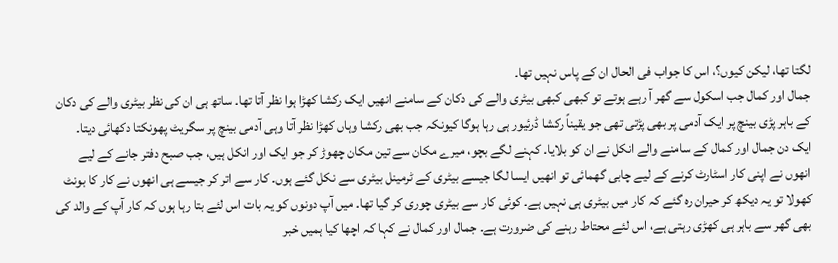لگتا تھا، لیکن کیوں؟، اس کا جواب فی الحال ان کے پاس نہیں تھا۔
جمال اور کمال جب اسکول سے گھر آ رہے ہوتے تو کبھی کبھی بیٹری والے کی دکان کے سامنے انھیں ایک رکشا کھڑا ہوا نظر آتا تھا۔ ساتھ ہی ان کی نظر بیٹری والے کی دکان کے باہر پڑی بینچ پر ایک آدمی پر بھی پڑتی تھی جو یقیناً رکشا ڈرئیور ہی رہا ہوگا کیونکہ جب بھی رکشا وہاں کھڑا نظر آتا وہی آدمی بینچ پر سگریٹ پھونکتا دکھائی دیتا۔
ایک دن جمال اور کمال کے سامنے والے انکل نے ان کو بلایا۔ کہنے لگے بچو، میرے مکان سے تین مکان چھوڑ کر جو ایک اور انکل ہیں، جب صبح دفتر جانے کے لیے انھوں نے اپنی کار اسٹارٹ کرنے کے لیے چابی گھمائی تو انھیں ایسا لگا جیسے بیٹری کے ٹرمینل بیٹری سے نکل گئے ہوں۔ کار سے اتر کر جیسے ہی انھوں نے کار کا بونٹ کھولا تو یہ دیکھ کر حیران رہ گئے کہ کار میں بیٹری ہی نہیں ہے۔ کوئی کار سے بیٹری چوری کر گیا تھا۔ میں آپ دونوں کو یہ بات اس لئے بتا رہا ہوں کہ کار آپ کے والد کی بھی گھر سے باہر ہی کھڑی رہتی ہے، اس لئے محتاط رہنے کی ضرورت ہے۔ جمال اور کمال نے کہا کہ اچھا کیا ہمیں خبر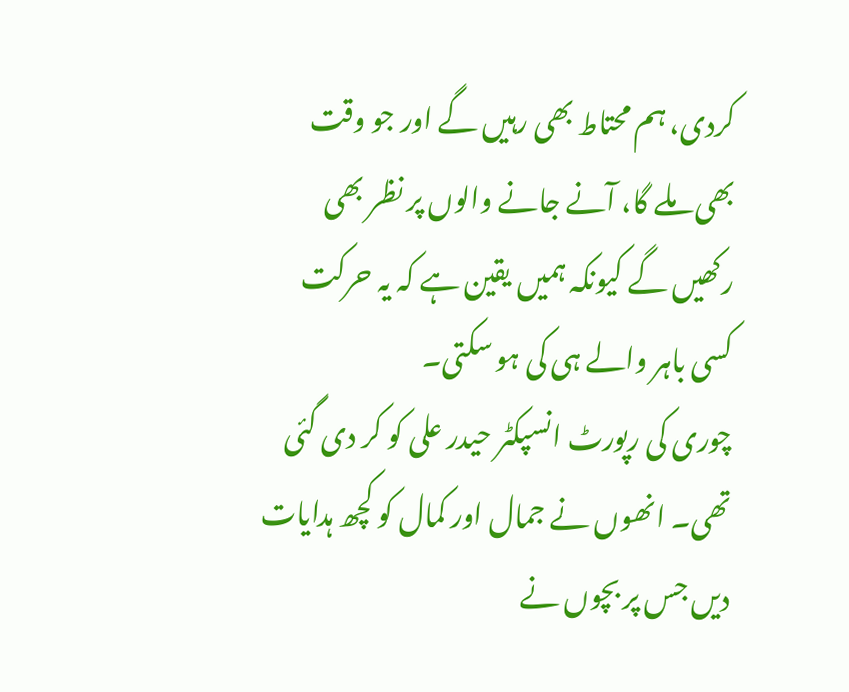کردی، ہم محتاط بھی رہیں گے اور جو وقت بھی ملے گا، آنے جانے والوں پر نظر بھی رکھیں گے کیونکہ ہمیں یقین ہے کہ یہ حرکت کسی باہر والے ہی کی ہو سکتی۔
چوری کی رپورٹ انسپکٹر حیدر علی کو کر دی گئی تھی۔ انھوں نے جمال اور کمال کو کچھ ہدایات دیں جس پر بچوں نے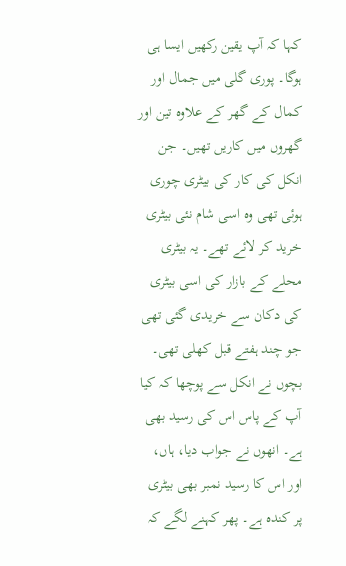کہا کہ آپ یقین رکھیں ایسا ہی ہوگا۔ پوری گلی میں جمال اور کمال کے گھر کے علاوہ تین اور گھروں میں کاریں تھیں۔ جن انکل کی کار کی بیٹری چوری ہوئی تھی وہ اسی شام نئی بیٹری خرید کر لائے تھے۔ یہ بیٹری محلے کے بازار کی اسی بیٹری کی دکان سے خریدی گئی تھی جو چند ہفتے قبل کھلی تھی۔ بچوں نے انکل سے پوچھا کہ کیا آپ کے پاس اس کی رسید بھی ہے۔ انھوں نے جواب دیا، ہاں، اور اس کا رسید نمبر بھی بیٹری پر کندہ ہے۔ پھر کہنے لگے کہ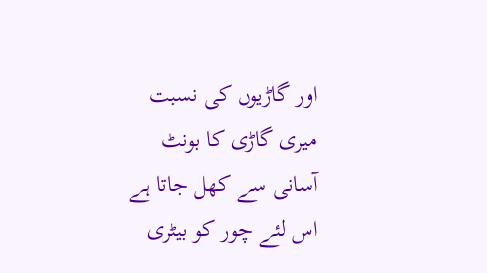اور گاڑیوں کی نسبت میری گاڑی کا بونٹ آسانی سے کھل جاتا ہے اس لئے چور کو بیٹری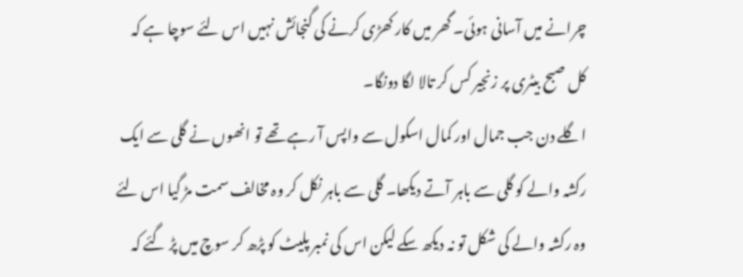چرانے میں آسانی ہوئی۔ گھر میں کار کھڑی کرنے کی گنجائش نہیں اس لئے سوچا ہے کہ کل صبح بیٹری پر زنجیر کس کر تالا لگا دونگا۔
اگلے دن جب جمال اور کمال اسکول سے واپس آ رہے تھے تو انھوں نے گلی سے ایک رکشہ والے کو گلی سے باہر آتے دیکھا۔ گلی سے باہر نکل کر وہ مخالف سمت مڑ گیا اس لئے وہ رکشہ والے کی شکل تو نہ دیکھ سکے لیکن اس کی نمبر پلیٹ کو پڑھ کر سوچ میں پڑ گئے کہ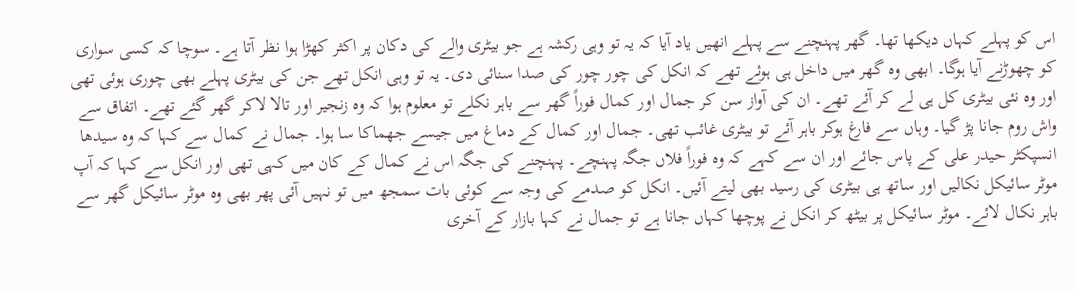اس کو پہلے کہاں دیکھا تھا۔ گھر پہنچنے سے پہلے انھیں یاد آیا کہ یہ تو وہی رکشہ ہے جو بیٹری والے کی دکان پر اکثر کھڑا ہوا نظر آتا ہے۔ سوچا کہ کسی سواری کو چھوڑنے آیا ہوگا۔ ابھی وہ گھر میں داخل ہی ہوئے تھے کہ انکل کی چور چور کی صدا سنائی دی۔ یہ تو وہی انکل تھے جن کی بیٹری پہلے بھی چوری ہوئی تھی اور وہ نئی بیٹری کل ہی لے کر آئے تھے۔ ان کی آواز سن کر جمال اور کمال فوراً گھر سے باہر نکلے تو معلوم ہوا کہ وہ زنجیر اور تالا لاکر گھر گئے تھے۔ اتفاق سے واش روم جانا پڑ گیا۔ وہاں سے فارغ ہوکر باہر آئے تو بیٹری غائب تھی۔ جمال اور کمال کے دماغ میں جیسے جھماکا سا ہوا۔ جمال نے کمال سے کہا کہ وہ سیدھا انسپکٹر حیدر علی کے پاس جائے اور ان سے کہے کہ وہ فوراً فلاں جگہ پہنچے۔ پہنچنے کی جگہ اس نے کمال کے کان میں کہی تھی اور انکل سے کہا کہ آپ موٹر سائیکل نکالیں اور ساتھ ہی بیٹری کی رسید بھی لیتے آئیں۔ انکل کو صدمے کی وجہ سے کوئی بات سمجھ میں تو نہیں آئی پھر بھی وہ موٹر سائیکل گھر سے باہر نکال لائے۔ موٹر سائیکل پر بیٹھ کر انکل نے پوچھا کہاں جانا ہے تو جمال نے کہا بازار کے آخری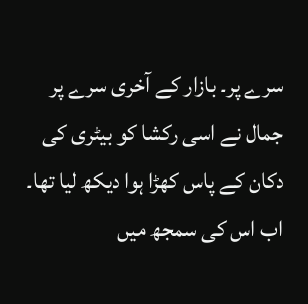سرے پر۔ بازار کے آخری سرے پر جمال نے اسی رکشا کو بیٹری کی دکان کے پاس کھڑا ہوا دیکھ لیا تھا۔ اب اس کی سمجھ میں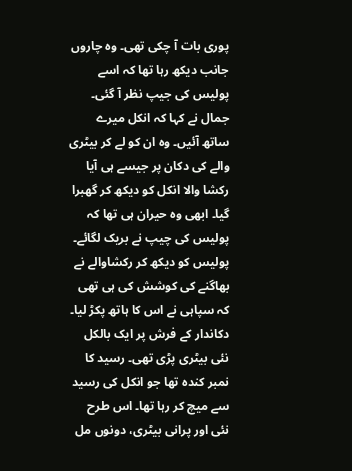پوری بات آ چکی تھی۔ وہ چاروں جانب دیکھ رہا تھا کہ اسے پولیس کی جیپ نظر آ گئی۔ جمال نے کہا کہ انکل میرے ساتھ آئیں۔ وہ ان کو لے کر بیٹری والے کی دکان پر جیسے ہی آیا رکشا والا انکل کو دیکھ کر گھبرا گیا۔ ابھی وہ حیران ہی تھا کہ پولیس کی چیپ نے بریک لگائے۔ پولیس کو دیکھ کر رکشاوالے نے بھاگنے کی کوشش کی ہی تھی کہ سپاہی نے اس کا ہاتھ پکڑ لیا۔ دکاندار کے فرش پر ایک بالکل نئی بیٹری پڑی تھی۔ رسید کا نمبر کندہ تھا جو انکل کی رسید سے میچ کر رہا تھا۔ اس طرح نئی اور پرانی بیٹری، دونوں مل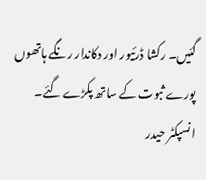گئیں۔ رکشا ڈرئیور اور دکاندار رنگے ہاتھوں پورے ثبوت کے ساتھ پکڑے گئے۔ انسپکٹر حیدر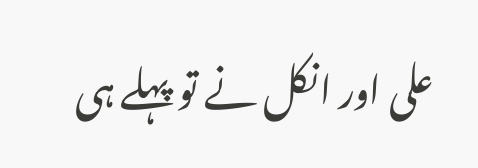علی اور انکل نے تو پہلے ہی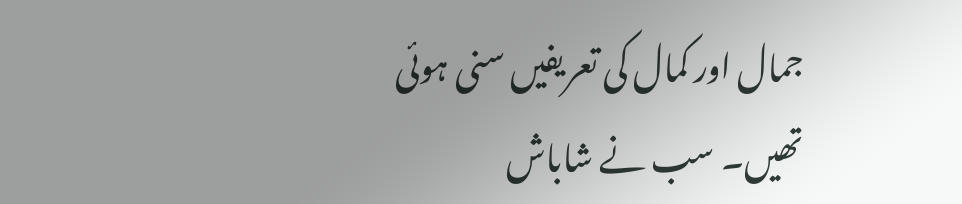جمال اور کمال کی تعریفیں سنی ہوئی تھیں۔ سب نے شاباش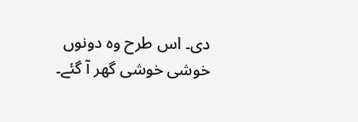دی۔ اس طرح وہ دونوں خوشی خوشی گھر آ گئے۔